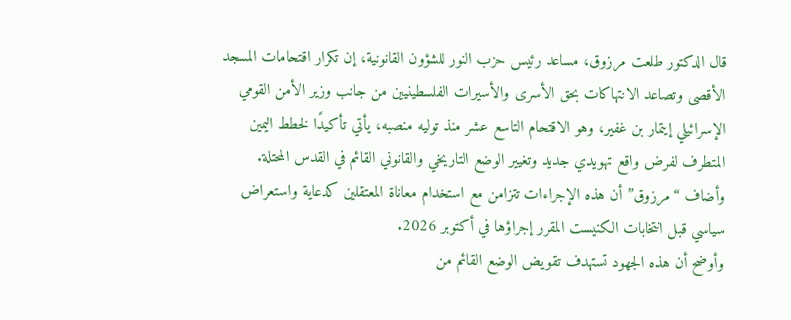قال الدكتور طلعت مرزوق، مساعد رئيس حزب النور للشؤون القانونية، إن تكرار اقتحامات المسجد الأقصى وتصاعد الانتهاكات بحق الأسرى والأسيرات الفلسطينيين من جانب وزير الأمن القومي الإسرائيلي إيتمار بن غفير، وهو الاقتحام التاسع عشر منذ توليه منصبه، يأتي تأكيدًا لخطط اليمين المتطرف لفرض واقع تهويدي جديد وتغيير الوضع التاريخي والقانوني القائم في القدس المحتلة.
وأضاف “مرزوق” أن هذه الإجراءات تتزامن مع استخدام معاناة المعتقلين كدعاية واستعراض سياسي قبل انتخابات الكنيست المقرر إجراؤها في أكتوبر 2026.
وأوضح أن هذه الجهود تستهدف تقويض الوضع القائم من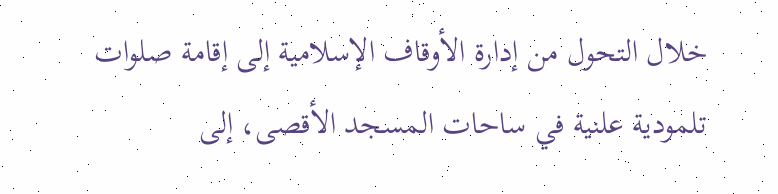خلال التحول من إدارة الأوقاف الإسلامية إلى إقامة صلوات تلمودية علنية في ساحات المسجد الأقصى، إلى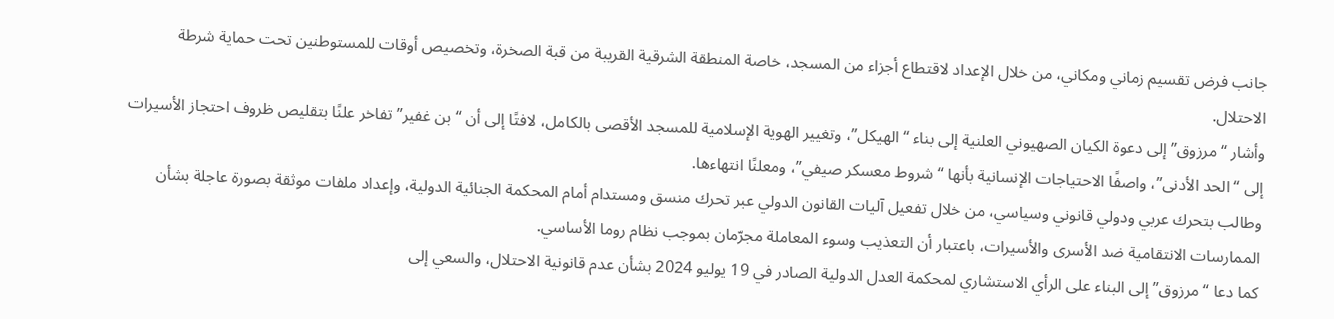جانب فرض تقسيم زماني ومكاني، من خلال الإعداد لاقتطاع أجزاء من المسجد، خاصة المنطقة الشرقية القريبة من قبة الصخرة، وتخصيص أوقات للمستوطنين تحت حماية شرطة الاحتلال.
وأشار “مرزوق” إلى دعوة الكيان الصهيوني العلنية إلى بناء “الهيكل”، وتغيير الهوية الإسلامية للمسجد الأقصى بالكامل، لافتًا إلى أن “بن غفير” تفاخر علنًا بتقليص ظروف احتجاز الأسيرات إلى “الحد الأدنى”، واصفًا الاحتياجات الإنسانية بأنها “شروط معسكر صيفي”، ومعلنًا انتهاءها.
وطالب بتحرك عربي ودولي قانوني وسياسي، من خلال تفعيل آليات القانون الدولي عبر تحرك منسق ومستدام أمام المحكمة الجنائية الدولية، وإعداد ملفات موثقة بصورة عاجلة بشأن الممارسات الانتقامية ضد الأسرى والأسيرات، باعتبار أن التعذيب وسوء المعاملة مجرّمان بموجب نظام روما الأساسي.
كما دعا “مرزوق” إلى البناء على الرأي الاستشاري لمحكمة العدل الدولية الصادر في 19 يوليو 2024 بشأن عدم قانونية الاحتلال، والسعي إلى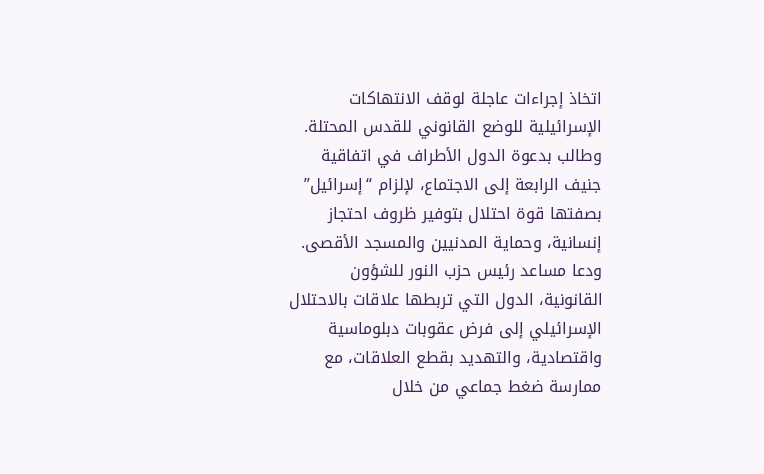اتخاذ إجراءات عاجلة لوقف الانتهاكات الإسرائيلية للوضع القانوني للقدس المحتلة.
وطالب بدعوة الدول الأطراف في اتفاقية جنيف الرابعة إلى الاجتماع، لإلزام “إسرائيل” بصفتها قوة احتلال بتوفير ظروف احتجاز إنسانية، وحماية المدنيين والمسجد الأقصى.
ودعا مساعد رئيس حزب النور للشؤون القانونية، الدول التي تربطها علاقات بالاحتلال الإسرائيلي إلى فرض عقوبات دبلوماسية واقتصادية، والتهديد بقطع العلاقات، مع ممارسة ضغط جماعي من خلال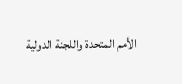الأمم المتحدة واللجنة الدولية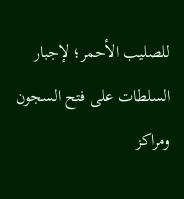للصليب الأحمر؛ لإجبار السلطات على فتح السجون ومراكز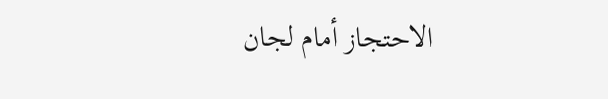الاحتجاز أمام لجان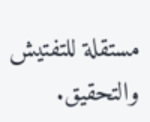مستقلة للتفتيش والتحقيق.